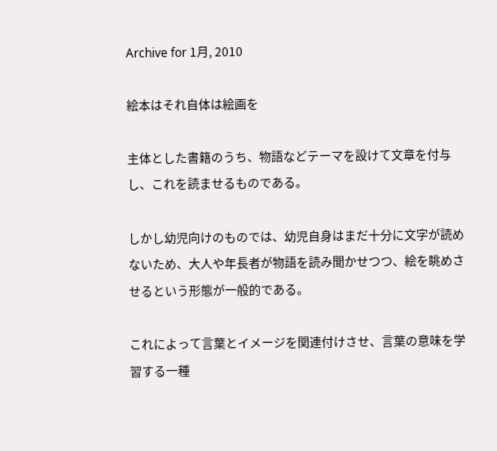Archive for 1月, 2010

絵本はそれ自体は絵画を

主体とした書籍のうち、物語などテーマを設けて文章を付与し、これを読ませるものである。

しかし幼児向けのものでは、幼児自身はまだ十分に文字が読めないため、大人や年長者が物語を読み聞かせつつ、絵を眺めさせるという形態が一般的である。

これによって言葉とイメージを関連付けさせ、言葉の意味を学習する一種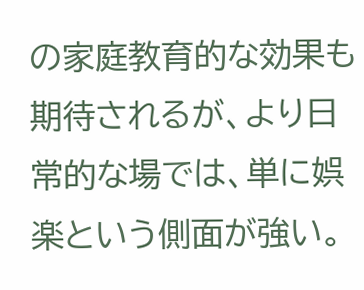の家庭教育的な効果も期待されるが、より日常的な場では、単に娯楽という側面が強い。